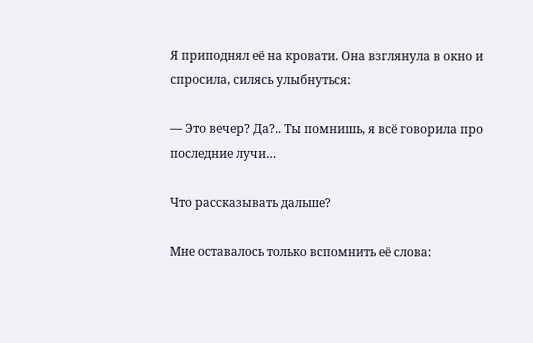Я приподнял её на кровати. Она взглянула в окно и спросила, силясь улыбнуться:

— Это вечер? Да?.. Ты помнишь, я всё говорила про последние лучи…

Что рассказывать дальше?

Мне оставалось только вспомнить её слова: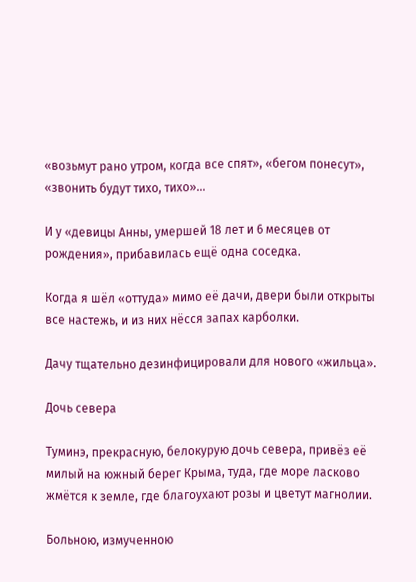«возьмут рано утром, когда все спят», «бегом понесут», «звонить будут тихо, тихо»…

И у «девицы Анны, умершей 18 лет и 6 месяцев от рождения», прибавилась ещё одна соседка.

Когда я шёл «оттуда» мимо её дачи, двери были открыты все настежь, и из них нёсся запах карболки.

Дачу тщательно дезинфицировали для нового «жильца».

Дочь севера

Туминэ, прекрасную, белокурую дочь севера, привёз её милый на южный берег Крыма, туда, где море ласково жмётся к земле, где благоухают розы и цветут магнолии.

Больною, измученною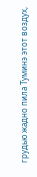грудью жадно пила Туминэ этот воздух,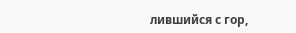лившийся с гор,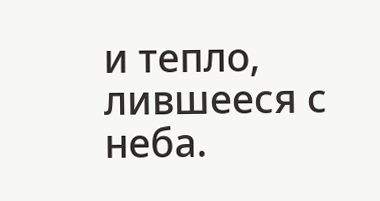и тепло, лившееся с неба.